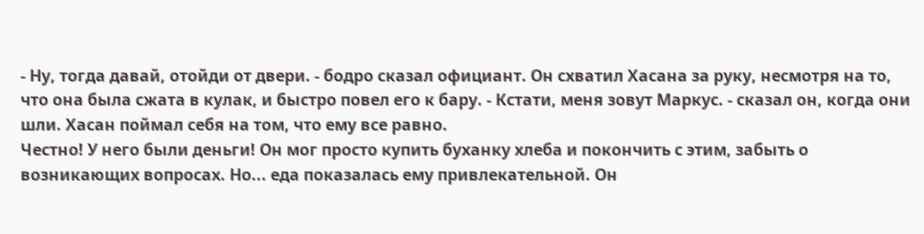- Ну, тогда давай, отойди от двери. - бодро сказал официант. Он схватил Хасана за руку, несмотря на то, что она была сжата в кулак, и быстро повел его к бару. - Кстати, меня зовут Маркус. - сказал он, когда они шли. Хасан поймал себя на том, что ему все равно.
Честно! У него были деньги! Он мог просто купить буханку хлеба и покончить с этим, забыть о возникающих вопросах. Но... еда показалась ему привлекательной. Он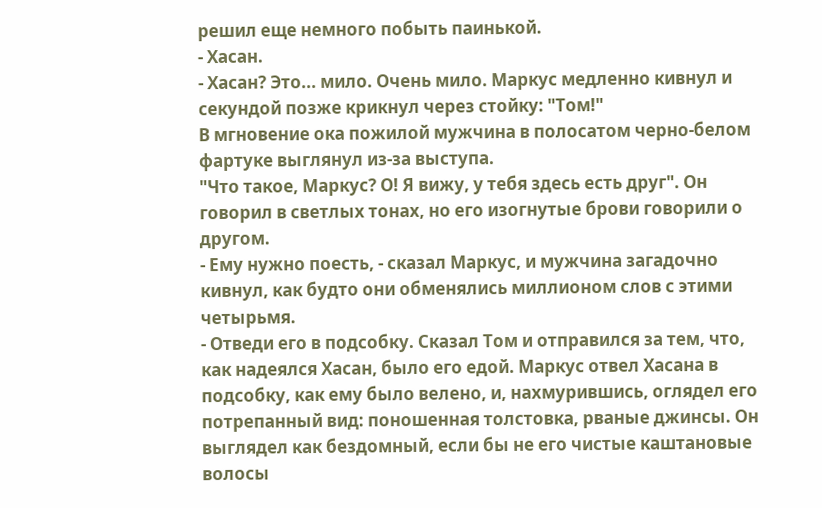решил еще немного побыть паинькой.
- Хасан.
- Хасан? Это... мило. Очень мило. Маркус медленно кивнул и секундой позже крикнул через стойку: "Том!"
В мгновение ока пожилой мужчина в полосатом черно-белом фартуке выглянул из-за выступа.
"Что такое, Маркус? О! Я вижу, у тебя здесь есть друг". Он говорил в светлых тонах, но его изогнутые брови говорили о другом.
- Ему нужно поесть, - сказал Маркус, и мужчина загадочно кивнул, как будто они обменялись миллионом слов с этими четырьмя.
- Отведи его в подсобку. Сказал Том и отправился за тем, что, как надеялся Хасан, было его едой. Маркус отвел Хасана в подсобку, как ему было велено, и, нахмурившись, оглядел его потрепанный вид: поношенная толстовка, рваные джинсы. Он выглядел как бездомный, если бы не его чистые каштановые волосы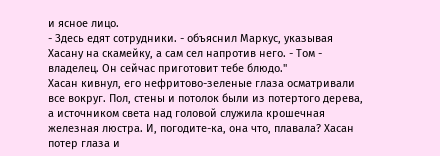и ясное лицо.
- Здесь едят сотрудники. - объяснил Маркус, указывая Хасану на скамейку, а сам сел напротив него. - Том - владелец. Он сейчас приготовит тебе блюдо."
Хасан кивнул, его нефритово-зеленые глаза осматривали все вокруг. Пол, стены и потолок были из потертого дерева, а источником света над головой служила крошечная железная люстра. И, погодите-ка, она что, плавала? Хасан потер глаза и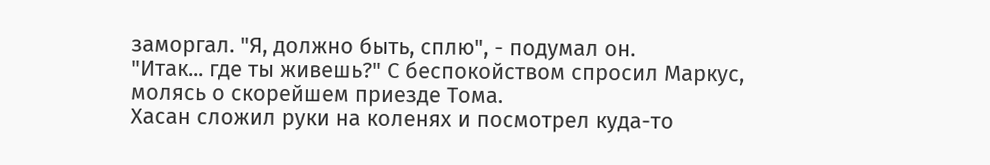заморгал. "Я, должно быть, сплю", - подумал он.
"Итак... где ты живешь?" С беспокойством спросил Маркус, молясь о скорейшем приезде Тома.
Хасан сложил руки на коленях и посмотрел куда-то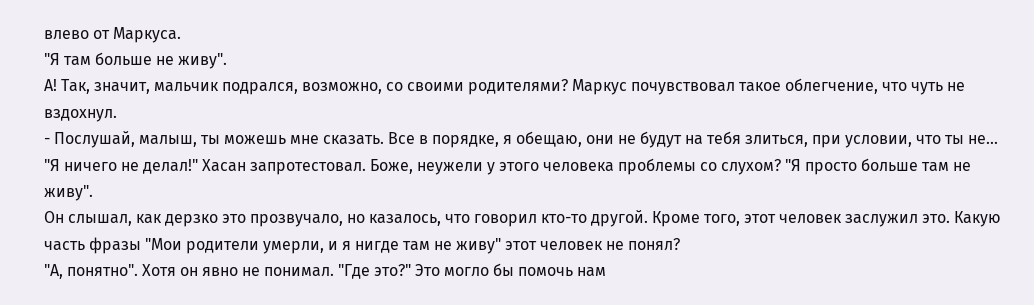влево от Маркуса.
"Я там больше не живу".
А! Так, значит, мальчик подрался, возможно, со своими родителями? Маркус почувствовал такое облегчение, что чуть не вздохнул.
- Послушай, малыш, ты можешь мне сказать. Все в порядке, я обещаю, они не будут на тебя злиться, при условии, что ты не...
"Я ничего не делал!" Хасан запротестовал. Боже, неужели у этого человека проблемы со слухом? "Я просто больше там не живу".
Он слышал, как дерзко это прозвучало, но казалось, что говорил кто-то другой. Кроме того, этот человек заслужил это. Какую часть фразы "Мои родители умерли, и я нигде там не живу" этот человек не понял?
"А, понятно". Хотя он явно не понимал. "Где это?" Это могло бы помочь нам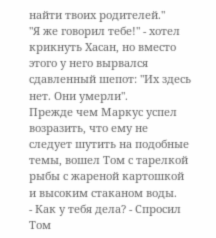найти твоих родителей."
"Я же говорил тебе!" - хотел крикнуть Хасан, но вместо этого у него вырвался сдавленный шепот: "Их здесь нет. Они умерли".
Прежде чем Маркус успел возразить, что ему не следует шутить на подобные темы, вошел Том с тарелкой рыбы с жареной картошкой и высоким стаканом воды.
- Как у тебя дела? - Спросил Том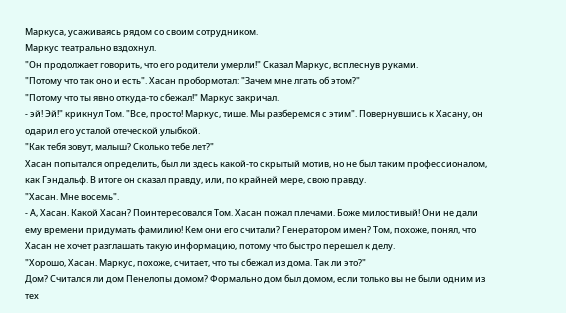Маркуса, усаживаясь рядом со своим сотрудником.
Маркус театрально вздохнул.
"Он продолжает говорить, что его родители умерли!" Сказал Маркус, всплеснув руками.
"Потому что так оно и есть". Хасан пробормотал: "Зачем мне лгать об этом?"
"Потому что ты явно откуда-то сбежал!" Маркус закричал.
- эй! Эй!" крикнул Том. "Все, просто! Маркус, тише. Мы разберемся с этим". Повернувшись к Хасану, он одарил его усталой отеческой улыбкой.
"Как тебя зовут, малыш? Сколько тебе лет?"
Хасан попытался определить, был ли здесь какой-то скрытый мотив, но не был таким профессионалом, как Гэндальф. В итоге он сказал правду, или, по крайней мере, свою правду.
"Хасан. Мне восемь".
- А, Хасан. Какой Хасан? Поинтересовался Том. Хасан пожал плечами. Боже милостивый! Они не дали ему времени придумать фамилию! Кем они его считали? Генератором имен? Том, похоже, понял, что Хасан не хочет разглашать такую информацию, потому что быстро перешел к делу.
"Хорошо, Хасан. Маркус, похоже, считает, что ты сбежал из дома. Так ли это?"
Дом? Считался ли дом Пенелопы домом? Формально дом был домом, если только вы не были одним из тех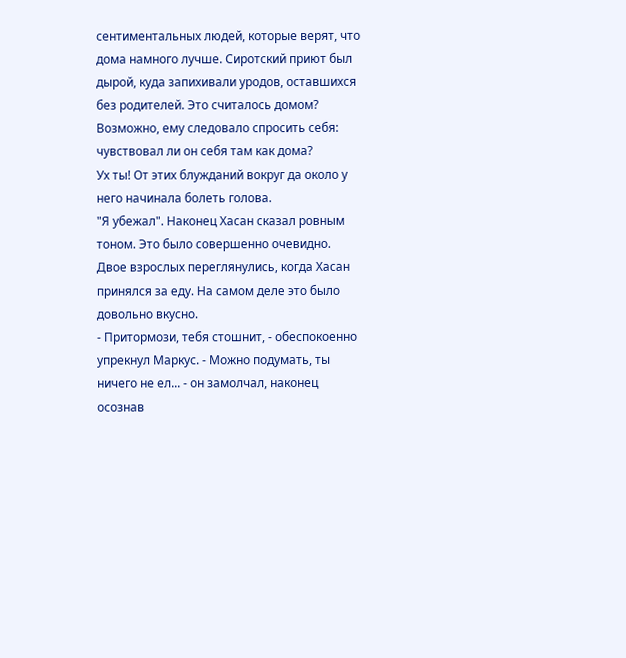сентиментальных людей, которые верят, что дома намного лучше. Сиротский приют был дырой, куда запихивали уродов, оставшихся без родителей. Это считалось домом? Возможно, ему следовало спросить себя: чувствовал ли он себя там как дома?
Ух ты! От этих блужданий вокруг да около у него начинала болеть голова.
"Я убежал". Наконец Хасан сказал ровным тоном. Это было совершенно очевидно.
Двое взрослых переглянулись, когда Хасан принялся за еду. На самом деле это было довольно вкусно.
- Притормози, тебя стошнит, - обеспокоенно упрекнул Маркус. - Можно подумать, ты ничего не ел... - он замолчал, наконец осознав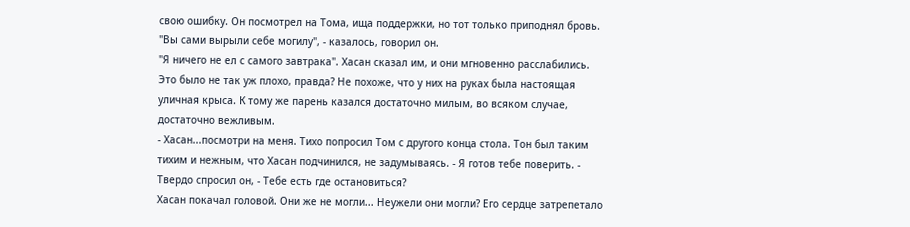свою ошибку. Он посмотрел на Тома, ища поддержки, но тот только приподнял бровь. "Вы сами вырыли себе могилу", - казалось, говорил он.
"Я ничего не ел с самого завтрака". Хасан сказал им, и они мгновенно расслабились. Это было не так уж плохо, правда? Не похоже, что у них на руках была настоящая уличная крыса. К тому же парень казался достаточно милым, во всяком случае, достаточно вежливым.
- Хасан...посмотри на меня. Тихо попросил Том с другого конца стола. Тон был таким тихим и нежным, что Хасан подчинился, не задумываясь. - Я готов тебе поверить. - Твердо спросил он, - Тебе есть где остановиться?
Хасан покачал головой. Они же не могли... Неужели они могли? Его сердце затрепетало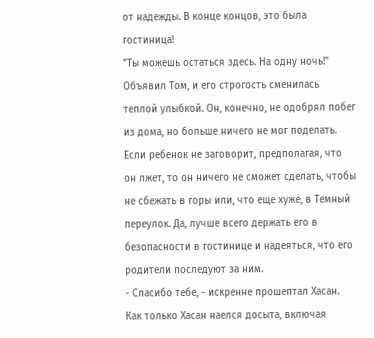от надежды. В конце концов, это была гостиница!
"Ты можешь остаться здесь. На одну ночь!" Объявил Том, и его строгость сменилась теплой улыбкой. Он, конечно, не одобрял побег из дома, но больше ничего не мог поделать. Если ребенок не заговорит, предполагая, что он лжет, то он ничего не сможет сделать, чтобы не сбежать в горы или, что еще хуже, в Темный переулок. Да, лучше всего держать его в безопасности в гостинице и надеяться, что его родители последуют за ним.
- Спасибо тебе, - искренне прошептал Хасан. Как только Хасан наелся досыта, включая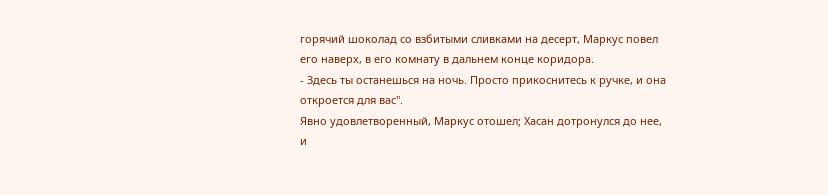горячий шоколад со взбитыми сливками на десерт, Маркус повел его наверх, в его комнату в дальнем конце коридора.
- Здесь ты останешься на ночь. Просто прикоснитесь к ручке, и она откроется для вас".
Явно удовлетворенный, Маркус отошел; Хасан дотронулся до нее, и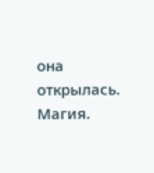она открылась.
Магия.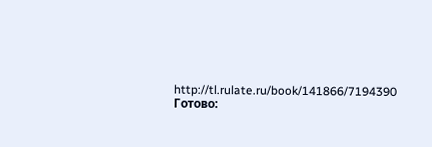http://tl.rulate.ru/book/141866/7194390
Готово: